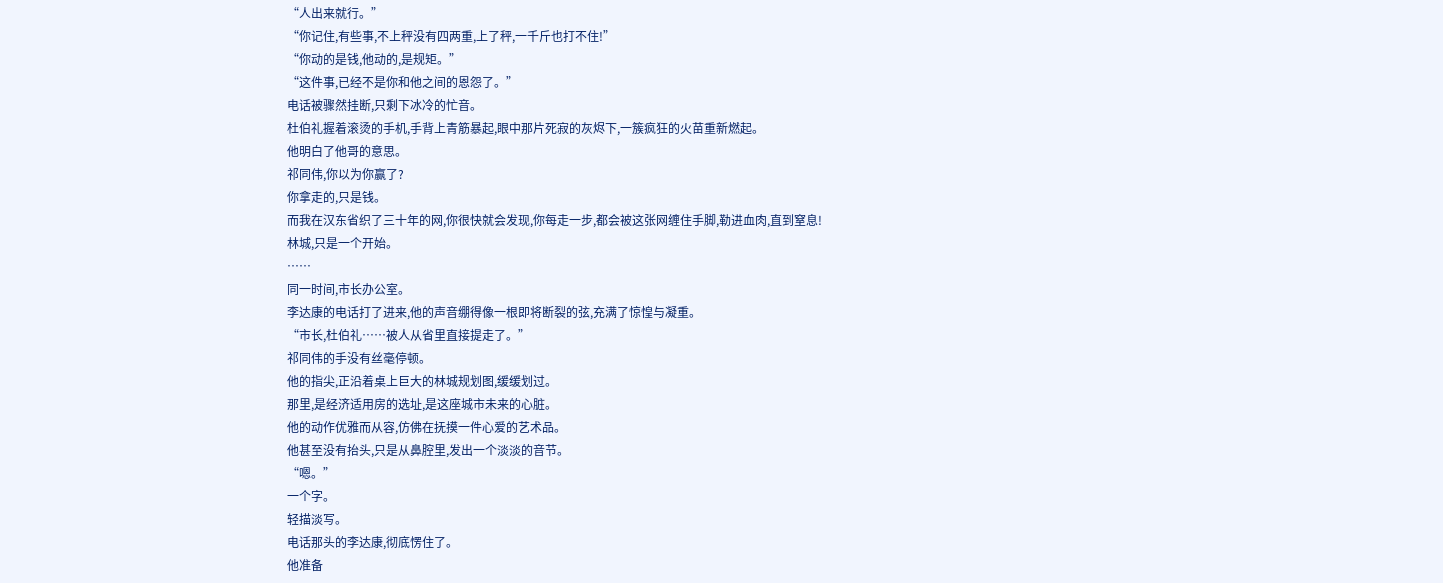“人出来就行。”
“你记住,有些事,不上秤没有四两重,上了秤,一千斤也打不住!”
“你动的是钱,他动的,是规矩。”
“这件事,已经不是你和他之间的恩怨了。”
电话被骤然挂断,只剩下冰冷的忙音。
杜伯礼握着滚烫的手机,手背上青筋暴起,眼中那片死寂的灰烬下,一簇疯狂的火苗重新燃起。
他明白了他哥的意思。
祁同伟,你以为你赢了?
你拿走的,只是钱。
而我在汉东省织了三十年的网,你很快就会发现,你每走一步,都会被这张网缠住手脚,勒进血肉,直到窒息!
林城,只是一个开始。
……
同一时间,市长办公室。
李达康的电话打了进来,他的声音绷得像一根即将断裂的弦,充满了惊惶与凝重。
“市长,杜伯礼……被人从省里直接提走了。”
祁同伟的手没有丝毫停顿。
他的指尖,正沿着桌上巨大的林城规划图,缓缓划过。
那里,是经济适用房的选址,是这座城市未来的心脏。
他的动作优雅而从容,仿佛在抚摸一件心爱的艺术品。
他甚至没有抬头,只是从鼻腔里,发出一个淡淡的音节。
“嗯。”
一个字。
轻描淡写。
电话那头的李达康,彻底愣住了。
他准备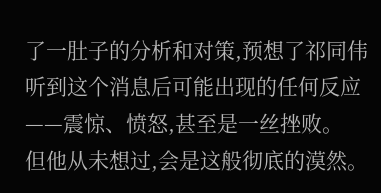了一肚子的分析和对策,预想了祁同伟听到这个消息后可能出现的任何反应——震惊、愤怒,甚至是一丝挫败。
但他从未想过,会是这般彻底的漠然。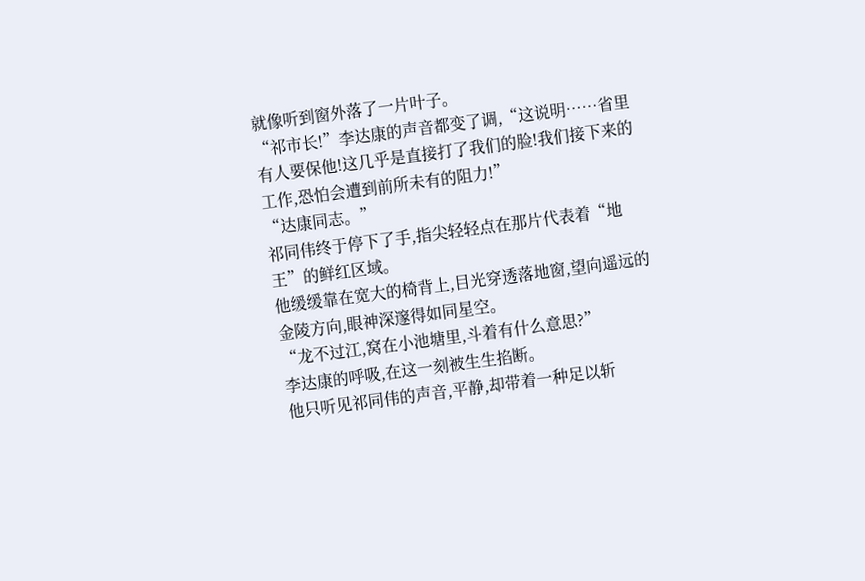就像听到窗外落了一片叶子。
“祁市长!”李达康的声音都变了调,“这说明……省里有人要保他!这几乎是直接打了我们的脸!我们接下来的工作,恐怕会遭到前所未有的阻力!”
“达康同志。”
祁同伟终于停下了手,指尖轻轻点在那片代表着“地王”的鲜红区域。
他缓缓靠在宽大的椅背上,目光穿透落地窗,望向遥远的金陵方向,眼神深邃得如同星空。
“龙不过江,窝在小池塘里,斗着有什么意思?”
李达康的呼吸,在这一刻被生生掐断。
他只听见祁同伟的声音,平静,却带着一种足以斩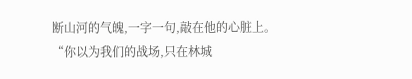断山河的气魄,一字一句,敲在他的心脏上。
“你以为我们的战场,只在林城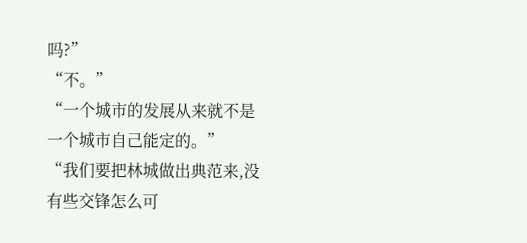吗?”
“不。”
“一个城市的发展从来就不是一个城市自己能定的。”
“我们要把林城做出典范来,没有些交锋怎么可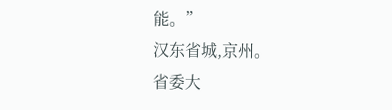能。”
汉东省城,京州。
省委大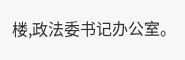楼,政法委书记办公室。